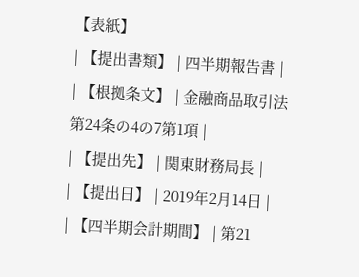【表紙】
| 【提出書類】 | 四半期報告書 |
| 【根拠条文】 | 金融商品取引法第24条の4の7第1項 |
| 【提出先】 | 関東財務局長 |
| 【提出日】 | 2019年2月14日 |
| 【四半期会計期間】 | 第21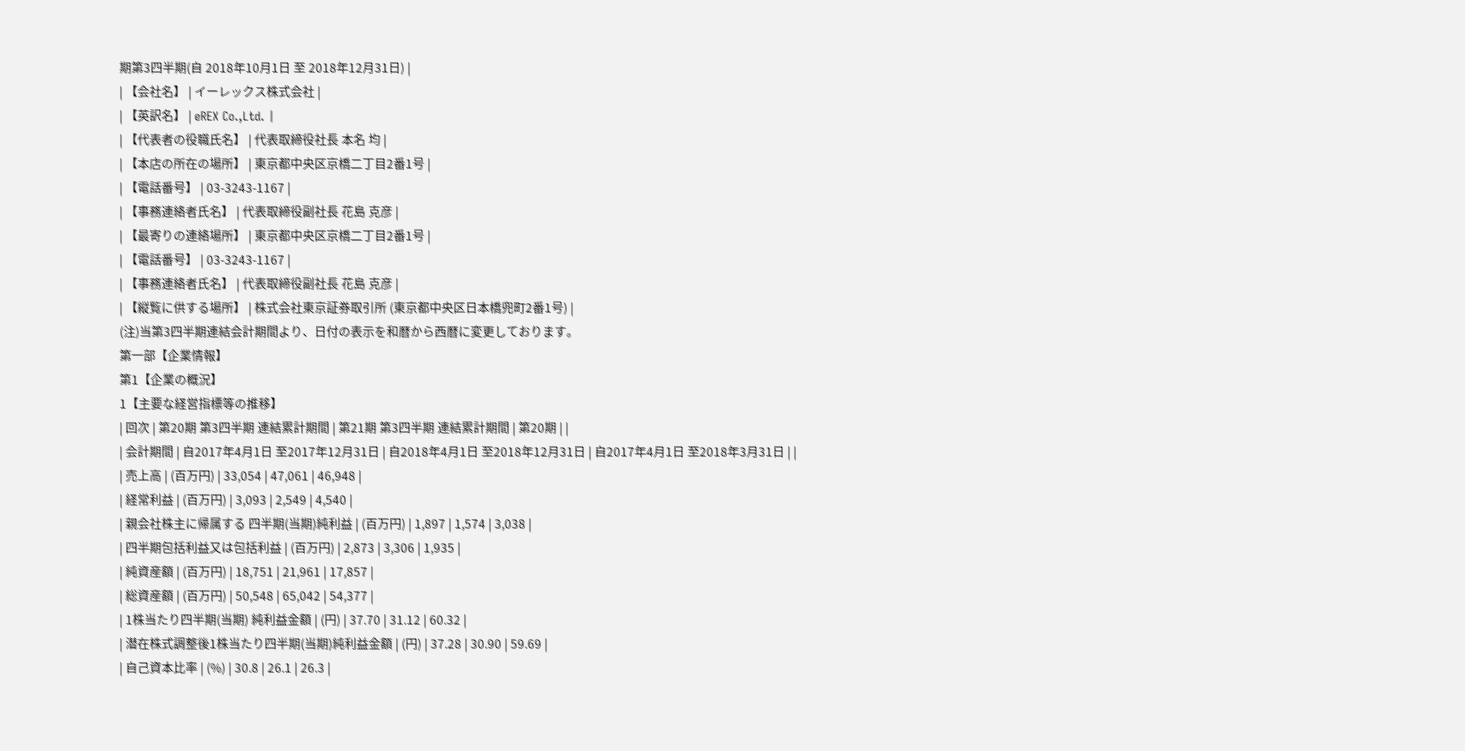期第3四半期(自 2018年10月1日 至 2018年12月31日) |
| 【会社名】 | イーレックス株式会社 |
| 【英訳名】 | eREX Co.,Ltd. |
| 【代表者の役職氏名】 | 代表取締役社長 本名 均 |
| 【本店の所在の場所】 | 東京都中央区京橋二丁目2番1号 |
| 【電話番号】 | 03-3243-1167 |
| 【事務連絡者氏名】 | 代表取締役副社長 花島 克彦 |
| 【最寄りの連絡場所】 | 東京都中央区京橋二丁目2番1号 |
| 【電話番号】 | 03-3243-1167 |
| 【事務連絡者氏名】 | 代表取締役副社長 花島 克彦 |
| 【縦覧に供する場所】 | 株式会社東京証券取引所 (東京都中央区日本橋兜町2番1号) |
(注)当第3四半期連結会計期間より、日付の表示を和暦から西暦に変更しております。
第一部【企業情報】
第1【企業の概況】
1【主要な経営指標等の推移】
| 回次 | 第20期 第3四半期 連結累計期間 | 第21期 第3四半期 連結累計期間 | 第20期 | |
| 会計期間 | 自2017年4月1日 至2017年12月31日 | 自2018年4月1日 至2018年12月31日 | 自2017年4月1日 至2018年3月31日 | |
| 売上高 | (百万円) | 33,054 | 47,061 | 46,948 |
| 経常利益 | (百万円) | 3,093 | 2,549 | 4,540 |
| 親会社株主に帰属する 四半期(当期)純利益 | (百万円) | 1,897 | 1,574 | 3,038 |
| 四半期包括利益又は包括利益 | (百万円) | 2,873 | 3,306 | 1,935 |
| 純資産額 | (百万円) | 18,751 | 21,961 | 17,857 |
| 総資産額 | (百万円) | 50,548 | 65,042 | 54,377 |
| 1株当たり四半期(当期) 純利益金額 | (円) | 37.70 | 31.12 | 60.32 |
| 潜在株式調整後1株当たり四半期(当期)純利益金額 | (円) | 37.28 | 30.90 | 59.69 |
| 自己資本比率 | (%) | 30.8 | 26.1 | 26.3 |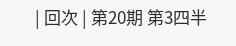| 回次 | 第20期 第3四半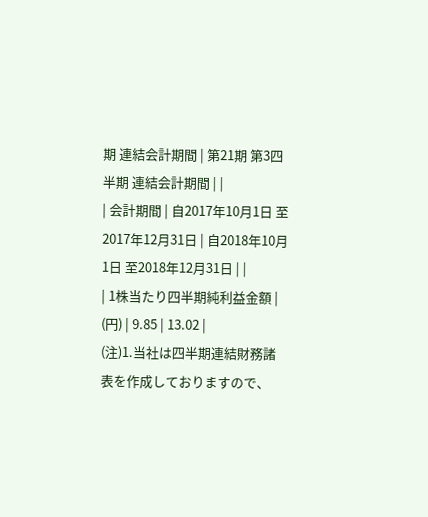期 連結会計期間 | 第21期 第3四半期 連結会計期間 | |
| 会計期間 | 自2017年10月1日 至2017年12月31日 | 自2018年10月1日 至2018年12月31日 | |
| 1株当たり四半期純利益金額 | (円) | 9.85 | 13.02 |
(注)1.当社は四半期連結財務諸表を作成しておりますので、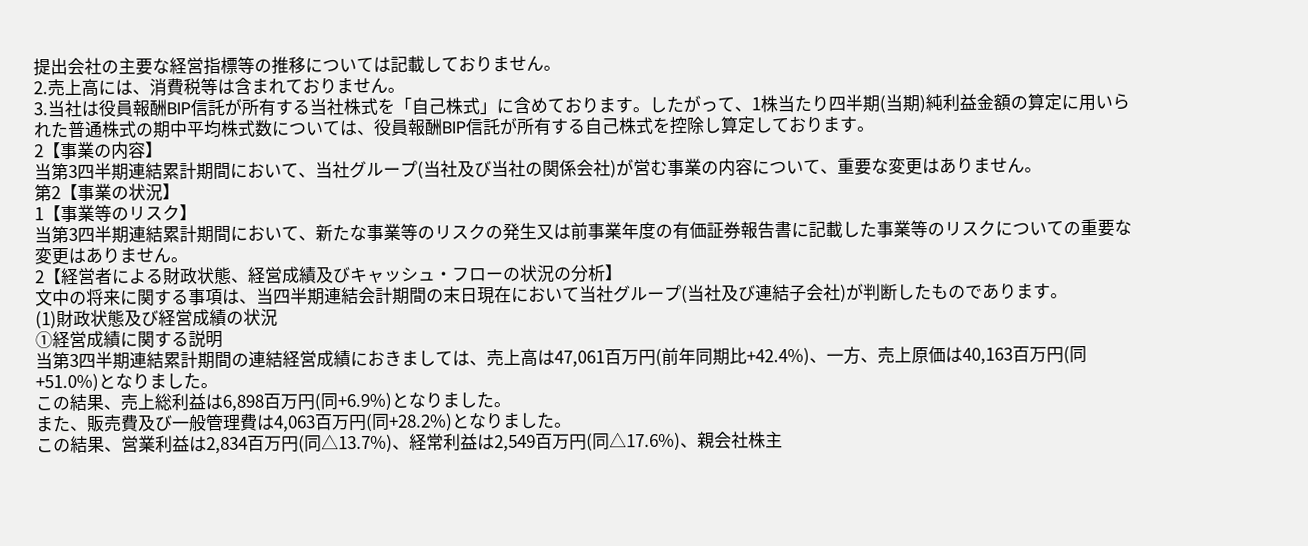提出会社の主要な経営指標等の推移については記載しておりません。
2.売上高には、消費税等は含まれておりません。
3.当社は役員報酬BIP信託が所有する当社株式を「自己株式」に含めております。したがって、1株当たり四半期(当期)純利益金額の算定に用いられた普通株式の期中平均株式数については、役員報酬BIP信託が所有する自己株式を控除し算定しております。
2【事業の内容】
当第3四半期連結累計期間において、当社グループ(当社及び当社の関係会社)が営む事業の内容について、重要な変更はありません。
第2【事業の状況】
1【事業等のリスク】
当第3四半期連結累計期間において、新たな事業等のリスクの発生又は前事業年度の有価証券報告書に記載した事業等のリスクについての重要な変更はありません。
2【経営者による財政状態、経営成績及びキャッシュ・フローの状況の分析】
文中の将来に関する事項は、当四半期連結会計期間の末日現在において当社グループ(当社及び連結子会社)が判断したものであります。
(1)財政状態及び経営成績の状況
①経営成績に関する説明
当第3四半期連結累計期間の連結経営成績におきましては、売上高は47,061百万円(前年同期比+42.4%)、一方、売上原価は40,163百万円(同+51.0%)となりました。
この結果、売上総利益は6,898百万円(同+6.9%)となりました。
また、販売費及び一般管理費は4,063百万円(同+28.2%)となりました。
この結果、営業利益は2,834百万円(同△13.7%)、経常利益は2,549百万円(同△17.6%)、親会社株主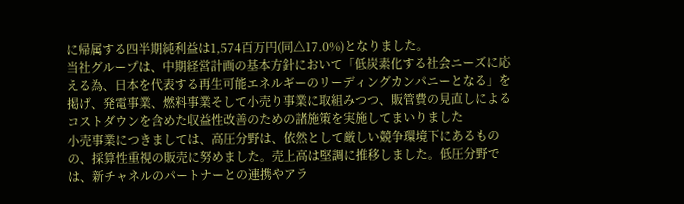に帰属する四半期純利益は1,574百万円(同△17.0%)となりました。
当社グループは、中期経営計画の基本方針において「低炭素化する社会ニーズに応える為、日本を代表する再生可能エネルギーのリーディングカンパニーとなる」を掲げ、発電事業、燃料事業そして小売り事業に取組みつつ、販管費の見直しによるコストダウンを含めた収益性改善のための諸施策を実施してまいりました
小売事業につきましては、高圧分野は、依然として厳しい競争環境下にあるものの、採算性重視の販売に努めました。売上高は堅調に推移しました。低圧分野では、新チャネルのパートナーとの連携やアラ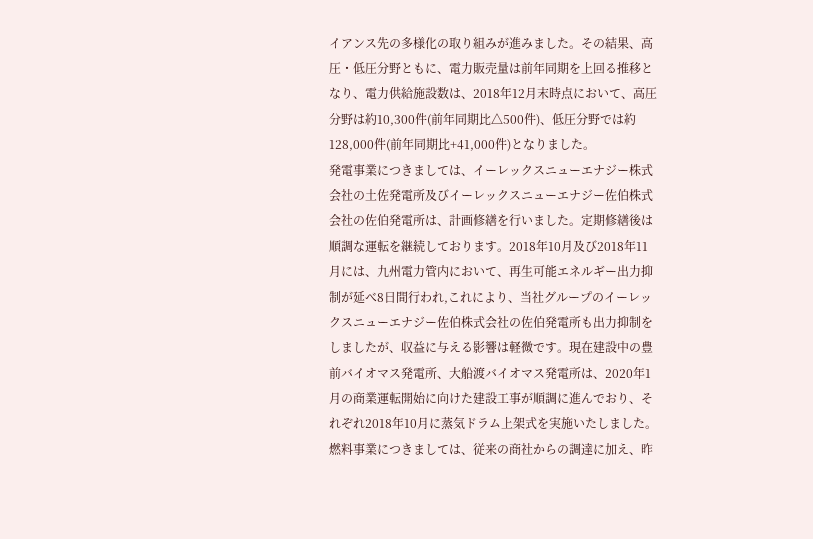イアンス先の多様化の取り組みが進みました。その結果、高圧・低圧分野ともに、電力販売量は前年同期を上回る推移となり、電力供給施設数は、2018年12月末時点において、高圧分野は約10,300件(前年同期比△500件)、低圧分野では約128,000件(前年同期比+41,000件)となりました。
発電事業につきましては、イーレックスニューエナジー株式会社の土佐発電所及びイーレックスニューエナジー佐伯株式会社の佐伯発電所は、計画修繕を行いました。定期修繕後は順調な運転を継続しております。2018年10月及び2018年11月には、九州電力管内において、再生可能エネルギー出力抑制が延べ8日間行われ,これにより、当社グループのイーレックスニューエナジー佐伯株式会社の佐伯発電所も出力抑制をしましたが、収益に与える影響は軽微です。現在建設中の豊前バイオマス発電所、大船渡バイオマス発電所は、2020年1月の商業運転開始に向けた建設工事が順調に進んでおり、それぞれ2018年10月に蒸気ドラム上架式を実施いたしました。
燃料事業につきましては、従来の商社からの調達に加え、昨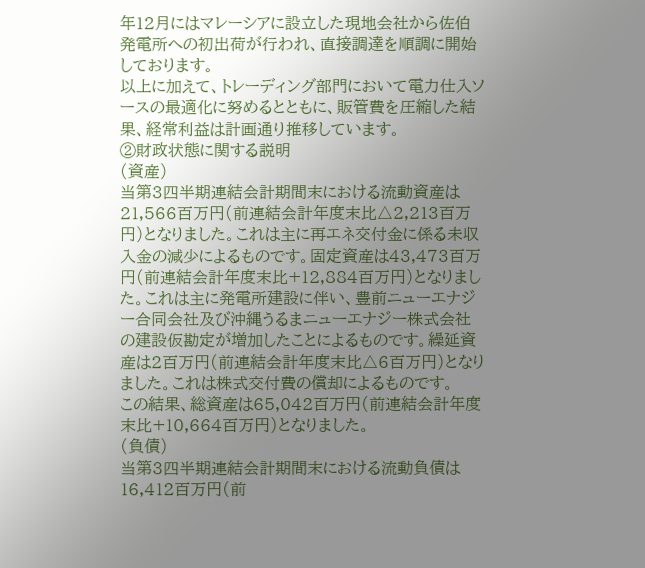年12月にはマレーシアに設立した現地会社から佐伯発電所への初出荷が行われ、直接調達を順調に開始しております。
以上に加えて、トレーディング部門において電力仕入ソースの最適化に努めるとともに、販管費を圧縮した結果、経常利益は計画通り推移しています。
②財政状態に関する説明
(資産)
当第3四半期連結会計期間末における流動資産は21,566百万円(前連結会計年度末比△2,213百万円)となりました。これは主に再エネ交付金に係る未収入金の減少によるものです。固定資産は43,473百万円(前連結会計年度末比+12,884百万円)となりました。これは主に発電所建設に伴い、豊前ニューエナジー合同会社及び沖縄うるまニューエナジー株式会社の建設仮勘定が増加したことによるものです。繰延資産は2百万円(前連結会計年度末比△6百万円)となりました。これは株式交付費の償却によるものです。
この結果、総資産は65,042百万円(前連結会計年度末比+10,664百万円)となりました。
(負債)
当第3四半期連結会計期間末における流動負債は16,412百万円(前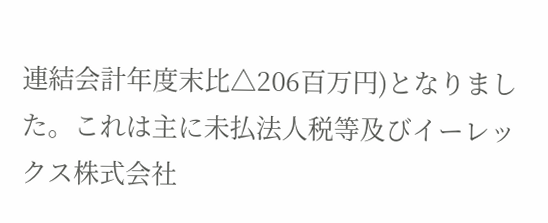連結会計年度末比△206百万円)となりました。これは主に未払法人税等及びイーレックス株式会社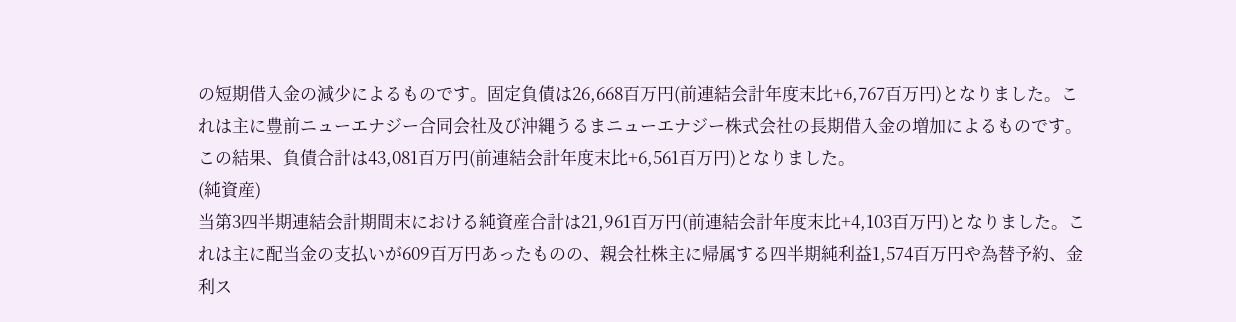の短期借入金の減少によるものです。固定負債は26,668百万円(前連結会計年度末比+6,767百万円)となりました。これは主に豊前ニューエナジー合同会社及び沖縄うるまニューエナジー株式会社の長期借入金の増加によるものです。
この結果、負債合計は43,081百万円(前連結会計年度末比+6,561百万円)となりました。
(純資産)
当第3四半期連結会計期間末における純資産合計は21,961百万円(前連結会計年度末比+4,103百万円)となりました。これは主に配当金の支払いが609百万円あったものの、親会社株主に帰属する四半期純利益1,574百万円や為替予約、金利ス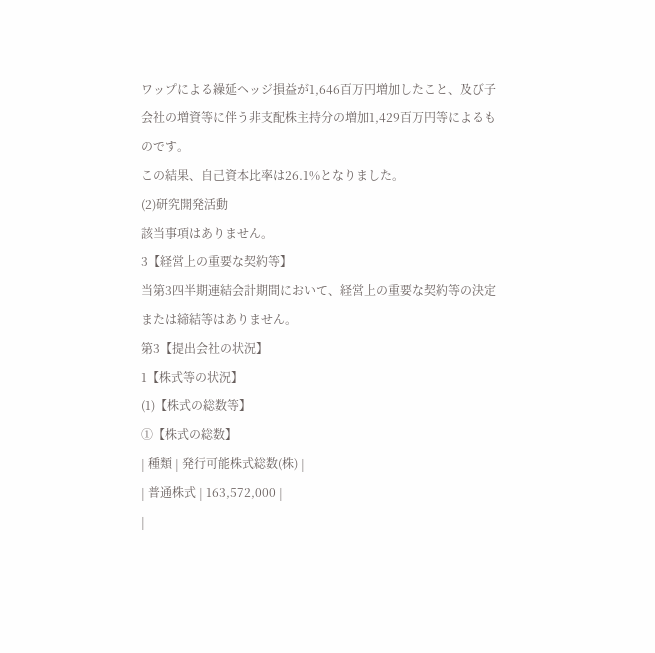ワップによる繰延ヘッジ損益が1,646百万円増加したこと、及び子会社の増資等に伴う非支配株主持分の増加1,429百万円等によるものです。
この結果、自己資本比率は26.1%となりました。
(2)研究開発活動
該当事項はありません。
3【経営上の重要な契約等】
当第3四半期連結会計期間において、経営上の重要な契約等の決定または締結等はありません。
第3【提出会社の状況】
1【株式等の状況】
(1)【株式の総数等】
①【株式の総数】
| 種類 | 発行可能株式総数(株) |
| 普通株式 | 163,572,000 |
|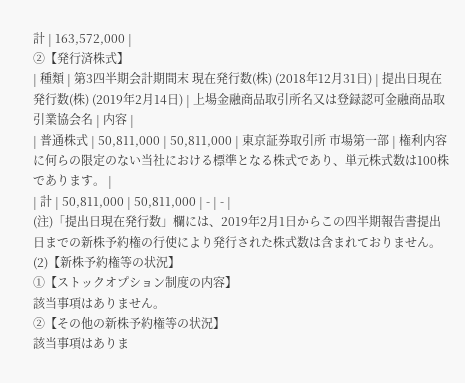計 | 163,572,000 |
②【発行済株式】
| 種類 | 第3四半期会計期間末 現在発行数(株) (2018年12月31日) | 提出日現在発行数(株) (2019年2月14日) | 上場金融商品取引所名又は登録認可金融商品取引業協会名 | 内容 |
| 普通株式 | 50,811,000 | 50,811,000 | 東京証券取引所 市場第一部 | 権利内容に何らの限定のない当社における標準となる株式であり、単元株式数は100株であります。 |
| 計 | 50,811,000 | 50,811,000 | - | - |
(注)「提出日現在発行数」欄には、2019年2月1日からこの四半期報告書提出日までの新株予約権の行使により発行された株式数は含まれておりません。
(2)【新株予約権等の状況】
①【ストックオプション制度の内容】
該当事項はありません。
②【その他の新株予約権等の状況】
該当事項はありま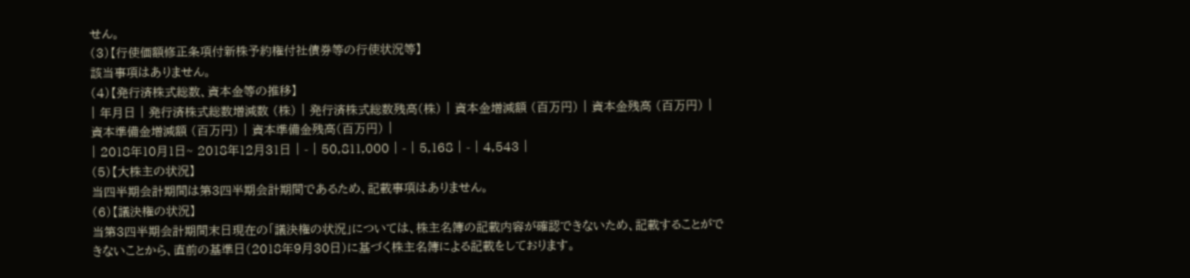せん。
(3)【行使価額修正条項付新株予約権付社債券等の行使状況等】
該当事項はありません。
(4)【発行済株式総数、資本金等の推移】
| 年月日 | 発行済株式総数増減数 (株) | 発行済株式総数残高(株) | 資本金増減額 (百万円) | 資本金残高 (百万円) | 資本準備金増減額 (百万円) | 資本準備金残高(百万円) |
| 2018年10月1日~ 2018年12月31日 | - | 50,811,000 | - | 5,168 | - | 4,543 |
(5)【大株主の状況】
当四半期会計期間は第3四半期会計期間であるため、記載事項はありません。
(6)【議決権の状況】
当第3四半期会計期間末日現在の「議決権の状況」については、株主名簿の記載内容が確認できないため、記載することができないことから、直前の基準日(2018年9月30日)に基づく株主名簿による記載をしております。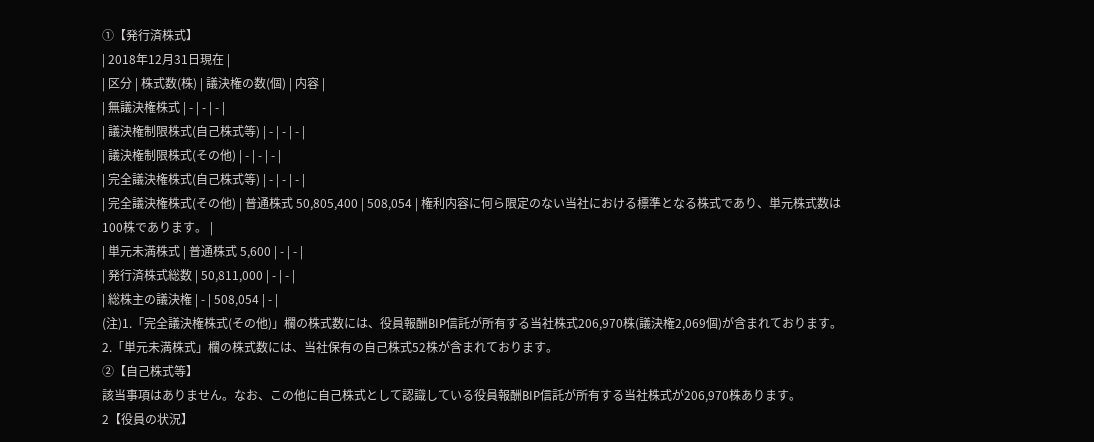①【発行済株式】
| 2018年12月31日現在 |
| 区分 | 株式数(株) | 議決権の数(個) | 内容 |
| 無議決権株式 | - | - | - |
| 議決権制限株式(自己株式等) | - | - | - |
| 議決権制限株式(その他) | - | - | - |
| 完全議決権株式(自己株式等) | - | - | - |
| 完全議決権株式(その他) | 普通株式 50,805,400 | 508,054 | 権利内容に何ら限定のない当社における標準となる株式であり、単元株式数は100株であります。 |
| 単元未満株式 | 普通株式 5,600 | - | - |
| 発行済株式総数 | 50,811,000 | - | - |
| 総株主の議決権 | - | 508,054 | - |
(注)1.「完全議決権株式(その他)」欄の株式数には、役員報酬BIP信託が所有する当社株式206,970株(議決権2,069個)が含まれております。
2.「単元未満株式」欄の株式数には、当社保有の自己株式52株が含まれております。
②【自己株式等】
該当事項はありません。なお、この他に自己株式として認識している役員報酬BIP信託が所有する当社株式が206,970株あります。
2【役員の状況】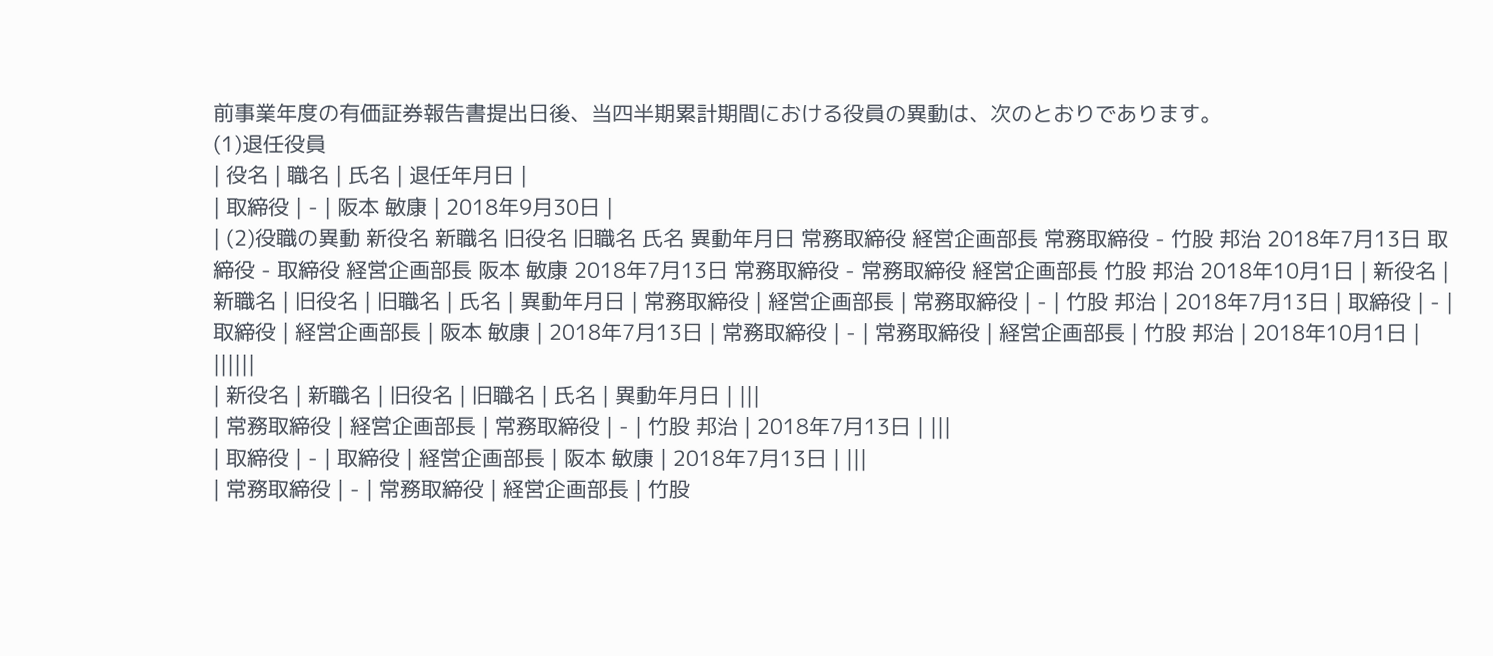前事業年度の有価証券報告書提出日後、当四半期累計期間における役員の異動は、次のとおりであります。
(1)退任役員
| 役名 | 職名 | 氏名 | 退任年月日 |
| 取締役 | - | 阪本 敏康 | 2018年9月30日 |
| (2)役職の異動 新役名 新職名 旧役名 旧職名 氏名 異動年月日 常務取締役 経営企画部長 常務取締役 - 竹股 邦治 2018年7月13日 取締役 - 取締役 経営企画部長 阪本 敏康 2018年7月13日 常務取締役 - 常務取締役 経営企画部長 竹股 邦治 2018年10月1日 | 新役名 | 新職名 | 旧役名 | 旧職名 | 氏名 | 異動年月日 | 常務取締役 | 経営企画部長 | 常務取締役 | - | 竹股 邦治 | 2018年7月13日 | 取締役 | - | 取締役 | 経営企画部長 | 阪本 敏康 | 2018年7月13日 | 常務取締役 | - | 常務取締役 | 経営企画部長 | 竹股 邦治 | 2018年10月1日 | ||||||
| 新役名 | 新職名 | 旧役名 | 旧職名 | 氏名 | 異動年月日 | |||
| 常務取締役 | 経営企画部長 | 常務取締役 | - | 竹股 邦治 | 2018年7月13日 | |||
| 取締役 | - | 取締役 | 経営企画部長 | 阪本 敏康 | 2018年7月13日 | |||
| 常務取締役 | - | 常務取締役 | 経営企画部長 | 竹股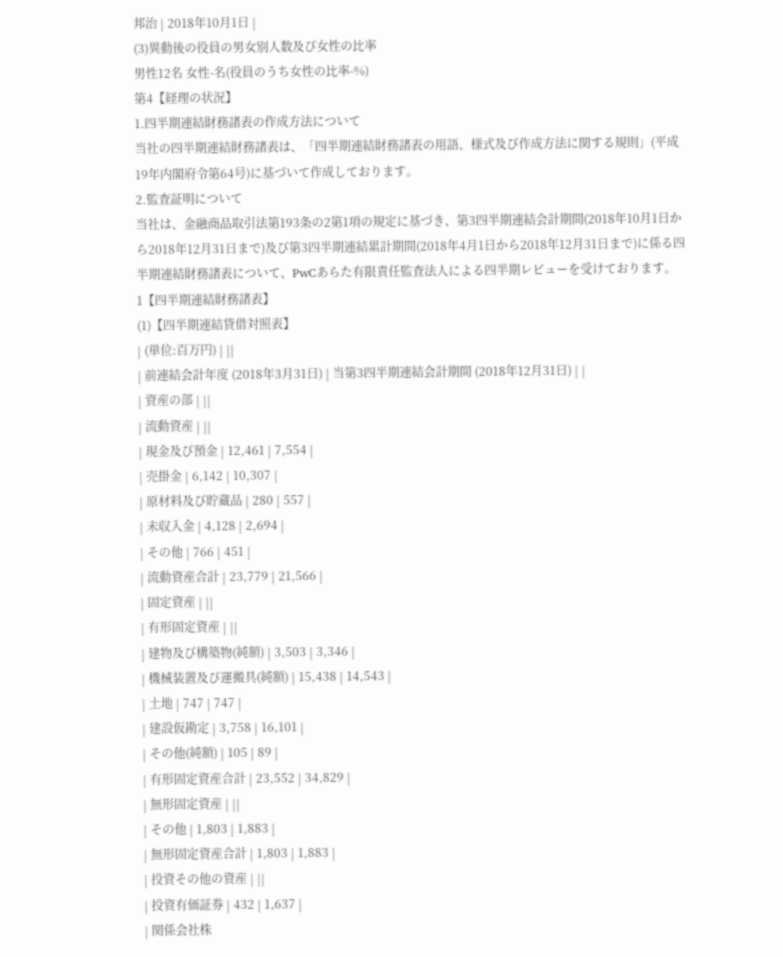邦治 | 2018年10月1日 |
(3)異動後の役員の男女別人数及び女性の比率
男性12名 女性-名(役員のうち女性の比率-%)
第4【経理の状況】
1.四半期連結財務諸表の作成方法について
当社の四半期連結財務諸表は、「四半期連結財務諸表の用語、様式及び作成方法に関する規則」(平成19年内閣府令第64号)に基づいて作成しております。
2.監査証明について
当社は、金融商品取引法第193条の2第1項の規定に基づき、第3四半期連結会計期間(2018年10月1日から2018年12月31日まで)及び第3四半期連結累計期間(2018年4月1日から2018年12月31日まで)に係る四半期連結財務諸表について、PwCあらた有限責任監査法人による四半期レビューを受けております。
1【四半期連結財務諸表】
(1)【四半期連結貸借対照表】
| (単位:百万円) | ||
| 前連結会計年度 (2018年3月31日) | 当第3四半期連結会計期間 (2018年12月31日) | |
| 資産の部 | ||
| 流動資産 | ||
| 現金及び預金 | 12,461 | 7,554 |
| 売掛金 | 6,142 | 10,307 |
| 原材料及び貯蔵品 | 280 | 557 |
| 未収入金 | 4,128 | 2,694 |
| その他 | 766 | 451 |
| 流動資産合計 | 23,779 | 21,566 |
| 固定資産 | ||
| 有形固定資産 | ||
| 建物及び構築物(純額) | 3,503 | 3,346 |
| 機械装置及び運搬具(純額) | 15,438 | 14,543 |
| 土地 | 747 | 747 |
| 建設仮勘定 | 3,758 | 16,101 |
| その他(純額) | 105 | 89 |
| 有形固定資産合計 | 23,552 | 34,829 |
| 無形固定資産 | ||
| その他 | 1,803 | 1,883 |
| 無形固定資産合計 | 1,803 | 1,883 |
| 投資その他の資産 | ||
| 投資有価証券 | 432 | 1,637 |
| 関係会社株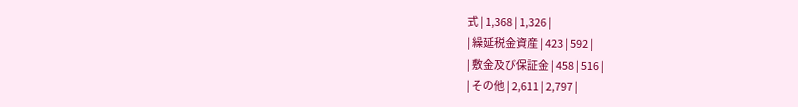式 | 1,368 | 1,326 |
| 繰延税金資産 | 423 | 592 |
| 敷金及び保証金 | 458 | 516 |
| その他 | 2,611 | 2,797 |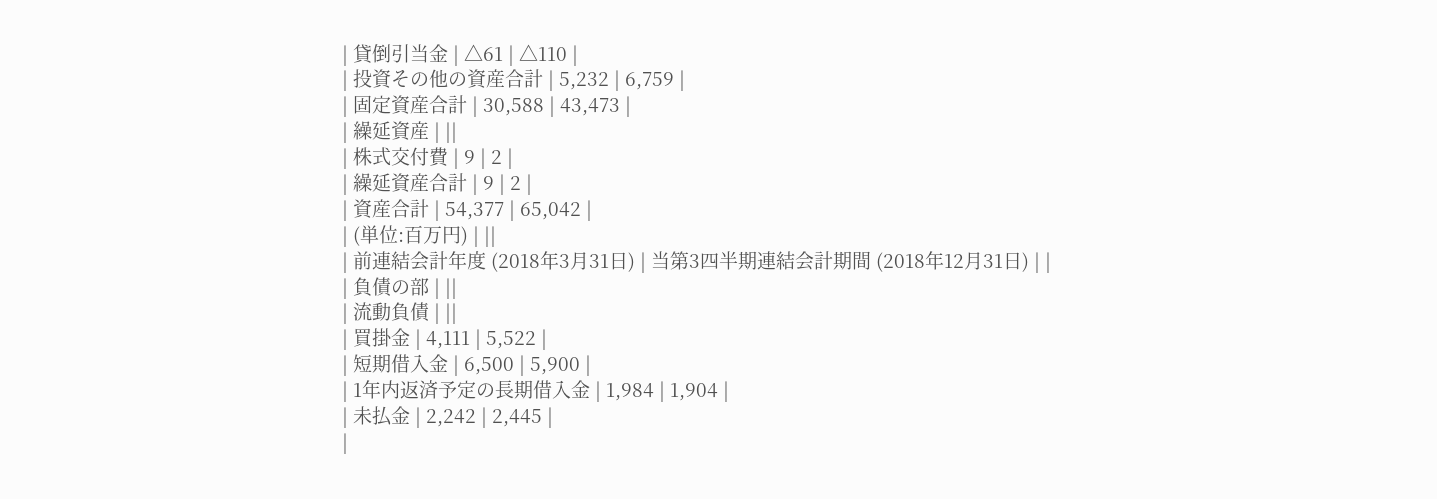| 貸倒引当金 | △61 | △110 |
| 投資その他の資産合計 | 5,232 | 6,759 |
| 固定資産合計 | 30,588 | 43,473 |
| 繰延資産 | ||
| 株式交付費 | 9 | 2 |
| 繰延資産合計 | 9 | 2 |
| 資産合計 | 54,377 | 65,042 |
| (単位:百万円) | ||
| 前連結会計年度 (2018年3月31日) | 当第3四半期連結会計期間 (2018年12月31日) | |
| 負債の部 | ||
| 流動負債 | ||
| 買掛金 | 4,111 | 5,522 |
| 短期借入金 | 6,500 | 5,900 |
| 1年内返済予定の長期借入金 | 1,984 | 1,904 |
| 未払金 | 2,242 | 2,445 |
|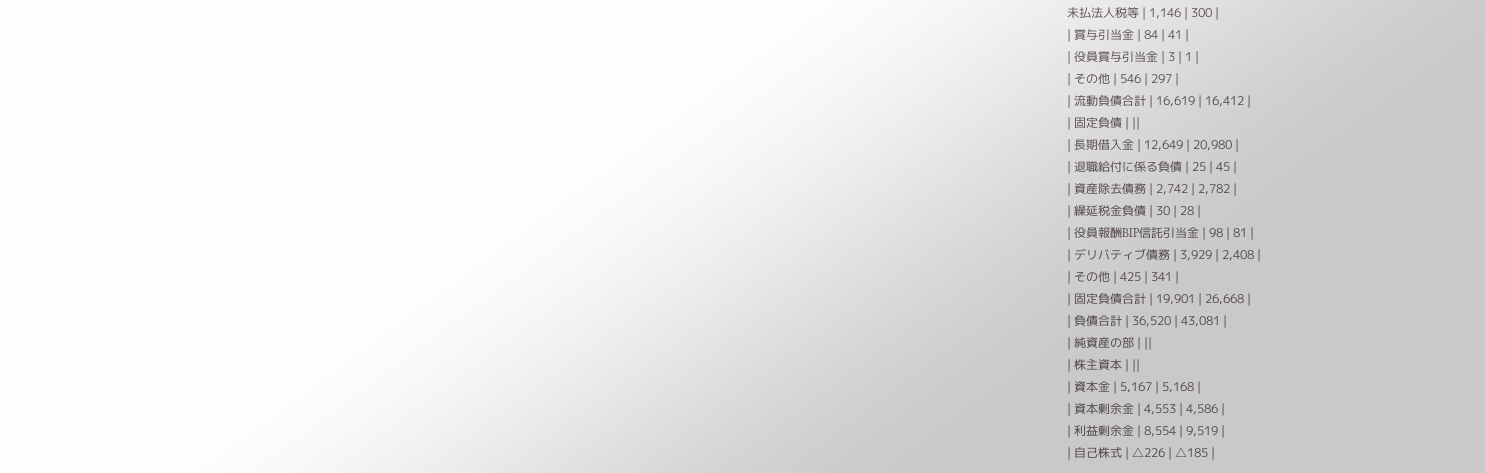未払法人税等 | 1,146 | 300 |
| 賞与引当金 | 84 | 41 |
| 役員賞与引当金 | 3 | 1 |
| その他 | 546 | 297 |
| 流動負債合計 | 16,619 | 16,412 |
| 固定負債 | ||
| 長期借入金 | 12,649 | 20,980 |
| 退職給付に係る負債 | 25 | 45 |
| 資産除去債務 | 2,742 | 2,782 |
| 繰延税金負債 | 30 | 28 |
| 役員報酬BIP信託引当金 | 98 | 81 |
| デリバティブ債務 | 3,929 | 2,408 |
| その他 | 425 | 341 |
| 固定負債合計 | 19,901 | 26,668 |
| 負債合計 | 36,520 | 43,081 |
| 純資産の部 | ||
| 株主資本 | ||
| 資本金 | 5,167 | 5,168 |
| 資本剰余金 | 4,553 | 4,586 |
| 利益剰余金 | 8,554 | 9,519 |
| 自己株式 | △226 | △185 |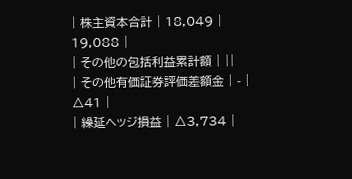| 株主資本合計 | 18,049 | 19,088 |
| その他の包括利益累計額 | ||
| その他有価証券評価差額金 | - | △41 |
| 繰延ヘッジ損益 | △3,734 |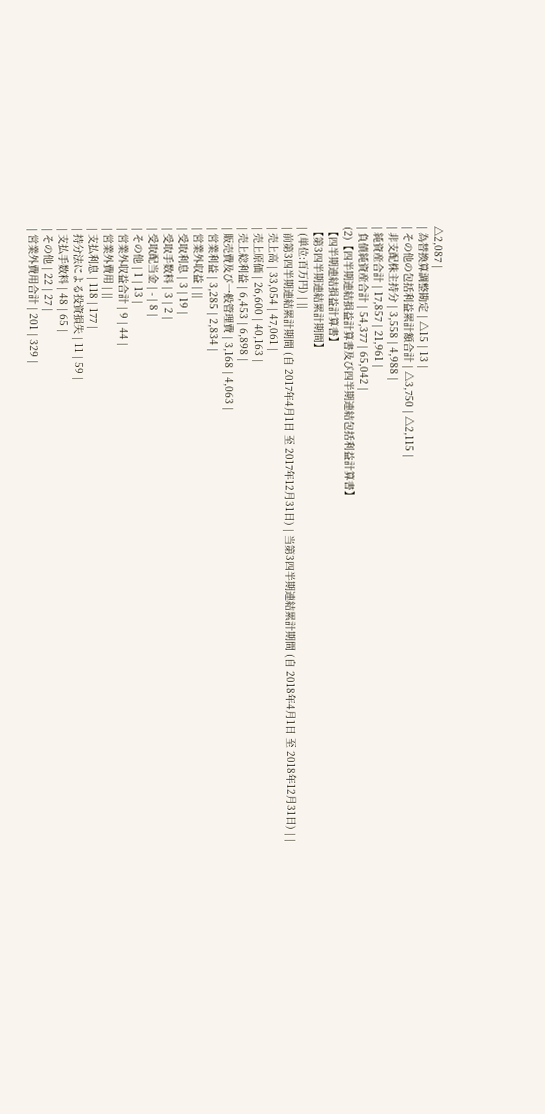△2,087 |
| 為替換算調整勘定 | △15 | 13 |
| その他の包括利益累計額合計 | △3,750 | △2,115 |
| 非支配株主持分 | 3,558 | 4,988 |
| 純資産合計 | 17,857 | 21,961 |
| 負債純資産合計 | 54,377 | 65,042 |
(2)【四半期連結損益計算書及び四半期連結包括利益計算書】
【四半期連結損益計算書】
【第3四半期連結累計期間】
| (単位:百万円) | ||
| 前第3四半期連結累計期間 (自 2017年4月1日 至 2017年12月31日) | 当第3四半期連結累計期間 (自 2018年4月1日 至 2018年12月31日) | |
| 売上高 | 33,054 | 47,061 |
| 売上原価 | 26,600 | 40,163 |
| 売上総利益 | 6,453 | 6,898 |
| 販売費及び一般管理費 | 3,168 | 4,063 |
| 営業利益 | 3,285 | 2,834 |
| 営業外収益 | ||
| 受取利息 | 3 | 19 |
| 受取手数料 | 3 | 2 |
| 受取配当金 | - | 8 |
| その他 | 1 | 13 |
| 営業外収益合計 | 9 | 44 |
| 営業外費用 | ||
| 支払利息 | 118 | 177 |
| 持分法による投資損失 | 11 | 59 |
| 支払手数料 | 48 | 65 |
| その他 | 22 | 27 |
| 営業外費用合計 | 201 | 329 |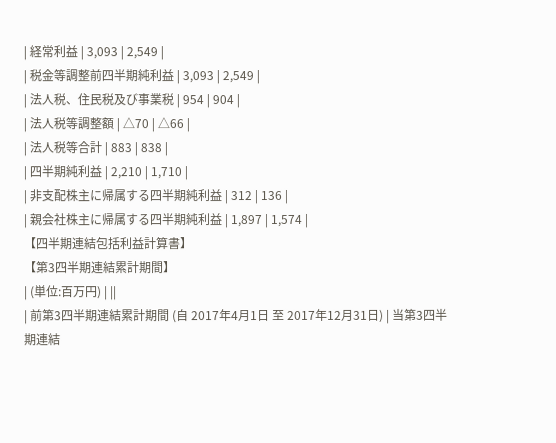| 経常利益 | 3,093 | 2,549 |
| 税金等調整前四半期純利益 | 3,093 | 2,549 |
| 法人税、住民税及び事業税 | 954 | 904 |
| 法人税等調整額 | △70 | △66 |
| 法人税等合計 | 883 | 838 |
| 四半期純利益 | 2,210 | 1,710 |
| 非支配株主に帰属する四半期純利益 | 312 | 136 |
| 親会社株主に帰属する四半期純利益 | 1,897 | 1,574 |
【四半期連結包括利益計算書】
【第3四半期連結累計期間】
| (単位:百万円) | ||
| 前第3四半期連結累計期間 (自 2017年4月1日 至 2017年12月31日) | 当第3四半期連結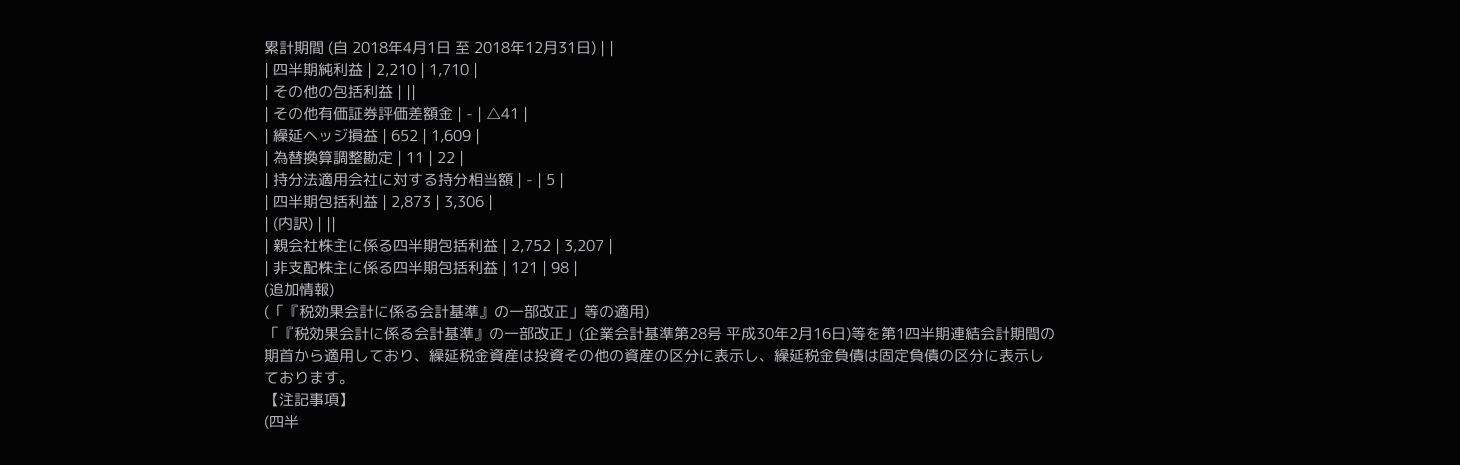累計期間 (自 2018年4月1日 至 2018年12月31日) | |
| 四半期純利益 | 2,210 | 1,710 |
| その他の包括利益 | ||
| その他有価証券評価差額金 | - | △41 |
| 繰延ヘッジ損益 | 652 | 1,609 |
| 為替換算調整勘定 | 11 | 22 |
| 持分法適用会社に対する持分相当額 | - | 5 |
| 四半期包括利益 | 2,873 | 3,306 |
| (内訳) | ||
| 親会社株主に係る四半期包括利益 | 2,752 | 3,207 |
| 非支配株主に係る四半期包括利益 | 121 | 98 |
(追加情報)
(「『税効果会計に係る会計基準』の一部改正」等の適用)
「『税効果会計に係る会計基準』の一部改正」(企業会計基準第28号 平成30年2月16日)等を第1四半期連結会計期間の期首から適用しており、繰延税金資産は投資その他の資産の区分に表示し、繰延税金負債は固定負債の区分に表示しております。
【注記事項】
(四半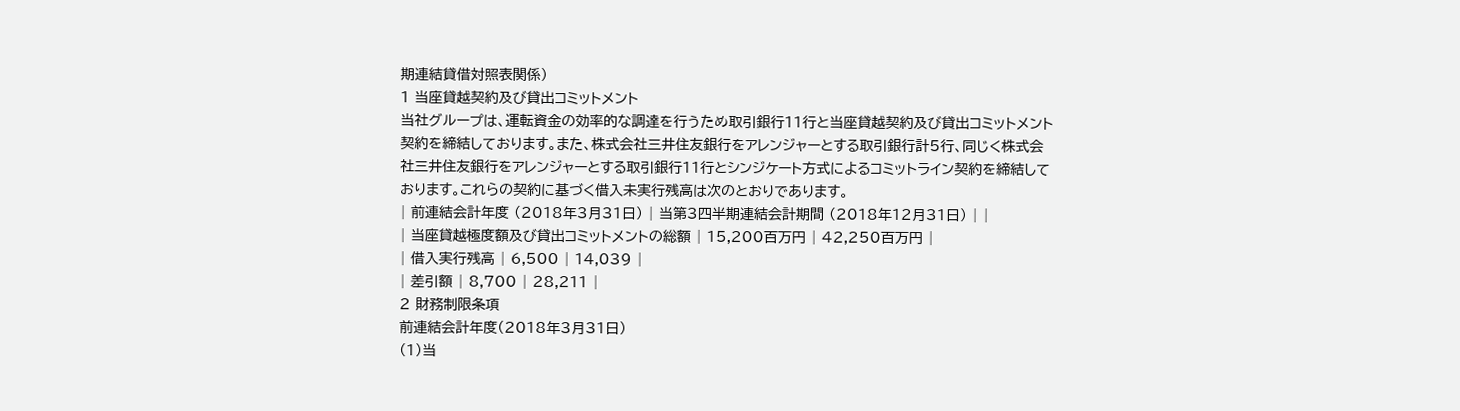期連結貸借対照表関係)
1 当座貸越契約及び貸出コミットメント
当社グループは、運転資金の効率的な調達を行うため取引銀行11行と当座貸越契約及び貸出コミットメント
契約を締結しております。また、株式会社三井住友銀行をアレンジャーとする取引銀行計5行、同じく株式会
社三井住友銀行をアレンジャーとする取引銀行11行とシンジケート方式によるコミットライン契約を締結して
おります。これらの契約に基づく借入未実行残高は次のとおりであります。
| 前連結会計年度 (2018年3月31日) | 当第3四半期連結会計期間 (2018年12月31日) | |
| 当座貸越極度額及び貸出コミットメントの総額 | 15,200百万円 | 42,250百万円 |
| 借入実行残高 | 6,500 | 14,039 |
| 差引額 | 8,700 | 28,211 |
2 財務制限条項
前連結会計年度(2018年3月31日)
(1)当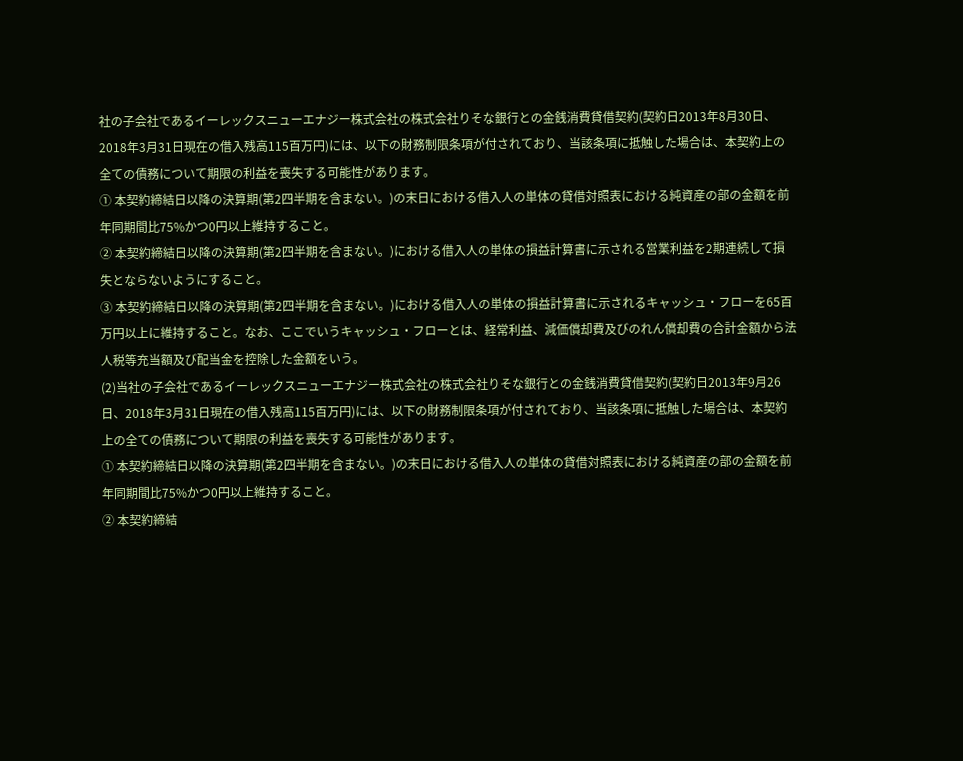社の子会社であるイーレックスニューエナジー株式会社の株式会社りそな銀行との金銭消費貸借契約(契約日2013年8月30日、2018年3月31日現在の借入残高115百万円)には、以下の財務制限条項が付されており、当該条項に抵触した場合は、本契約上の全ての債務について期限の利益を喪失する可能性があります。
① 本契約締結日以降の決算期(第2四半期を含まない。)の末日における借入人の単体の貸借対照表における純資産の部の金額を前年同期間比75%かつ0円以上維持すること。
② 本契約締結日以降の決算期(第2四半期を含まない。)における借入人の単体の損益計算書に示される営業利益を2期連続して損失とならないようにすること。
③ 本契約締結日以降の決算期(第2四半期を含まない。)における借入人の単体の損益計算書に示されるキャッシュ・フローを65百万円以上に維持すること。なお、ここでいうキャッシュ・フローとは、経常利益、減価償却費及びのれん償却費の合計金額から法人税等充当額及び配当金を控除した金額をいう。
(2)当社の子会社であるイーレックスニューエナジー株式会社の株式会社りそな銀行との金銭消費貸借契約(契約日2013年9月26日、2018年3月31日現在の借入残高115百万円)には、以下の財務制限条項が付されており、当該条項に抵触した場合は、本契約上の全ての債務について期限の利益を喪失する可能性があります。
① 本契約締結日以降の決算期(第2四半期を含まない。)の末日における借入人の単体の貸借対照表における純資産の部の金額を前年同期間比75%かつ0円以上維持すること。
② 本契約締結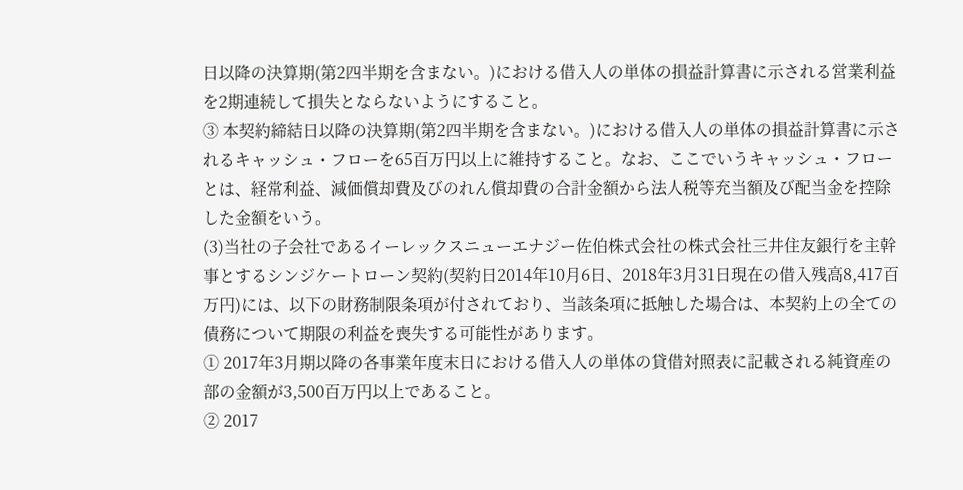日以降の決算期(第2四半期を含まない。)における借入人の単体の損益計算書に示される営業利益を2期連続して損失とならないようにすること。
③ 本契約締結日以降の決算期(第2四半期を含まない。)における借入人の単体の損益計算書に示されるキャッシュ・フローを65百万円以上に維持すること。なお、ここでいうキャッシュ・フローとは、経常利益、減価償却費及びのれん償却費の合計金額から法人税等充当額及び配当金を控除した金額をいう。
(3)当社の子会社であるイーレックスニューエナジー佐伯株式会社の株式会社三井住友銀行を主幹事とするシンジケートローン契約(契約日2014年10月6日、2018年3月31日現在の借入残高8,417百万円)には、以下の財務制限条項が付されており、当該条項に抵触した場合は、本契約上の全ての債務について期限の利益を喪失する可能性があります。
① 2017年3月期以降の各事業年度末日における借入人の単体の貸借対照表に記載される純資産の部の金額が3,500百万円以上であること。
② 2017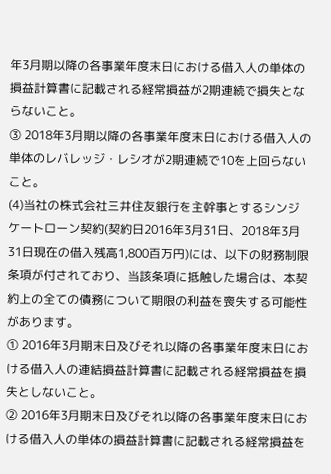年3月期以降の各事業年度末日における借入人の単体の損益計算書に記載される経常損益が2期連続で損失とならないこと。
③ 2018年3月期以降の各事業年度末日における借入人の単体のレバレッジ・レシオが2期連続で10を上回らないこと。
(4)当社の株式会社三井住友銀行を主幹事とするシンジケートローン契約(契約日2016年3月31日、2018年3月31日現在の借入残高1,800百万円)には、以下の財務制限条項が付されており、当該条項に抵触した場合は、本契約上の全ての債務について期限の利益を喪失する可能性があります。
① 2016年3月期末日及びそれ以降の各事業年度末日における借入人の連結損益計算書に記載される経常損益を損失としないこと。
② 2016年3月期末日及びそれ以降の各事業年度末日における借入人の単体の損益計算書に記載される経常損益を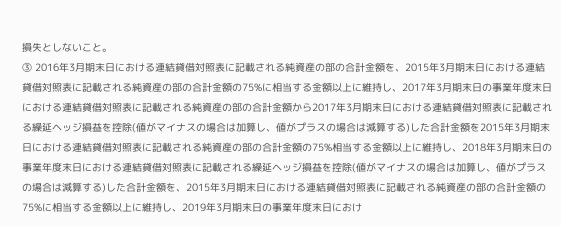損失としないこと。
③ 2016年3月期末日における連結貸借対照表に記載される純資産の部の合計金額を、2015年3月期末日における連結貸借対照表に記載される純資産の部の合計金額の75%に相当する金額以上に維持し、2017年3月期末日の事業年度末日における連結貸借対照表に記載される純資産の部の合計金額から2017年3月期末日における連結貸借対照表に記載される繰延ヘッジ損益を控除(値がマイナスの場合は加算し、値がプラスの場合は減算する)した合計金額を2015年3月期末日における連結貸借対照表に記載される純資産の部の合計金額の75%相当する金額以上に維持し、2018年3月期末日の事業年度末日における連結貸借対照表に記載される繰延ヘッジ損益を控除(値がマイナスの場合は加算し、値がプラスの場合は減算する)した合計金額を、2015年3月期末日における連結貸借対照表に記載される純資産の部の合計金額の75%に相当する金額以上に維持し、2019年3月期末日の事業年度末日におけ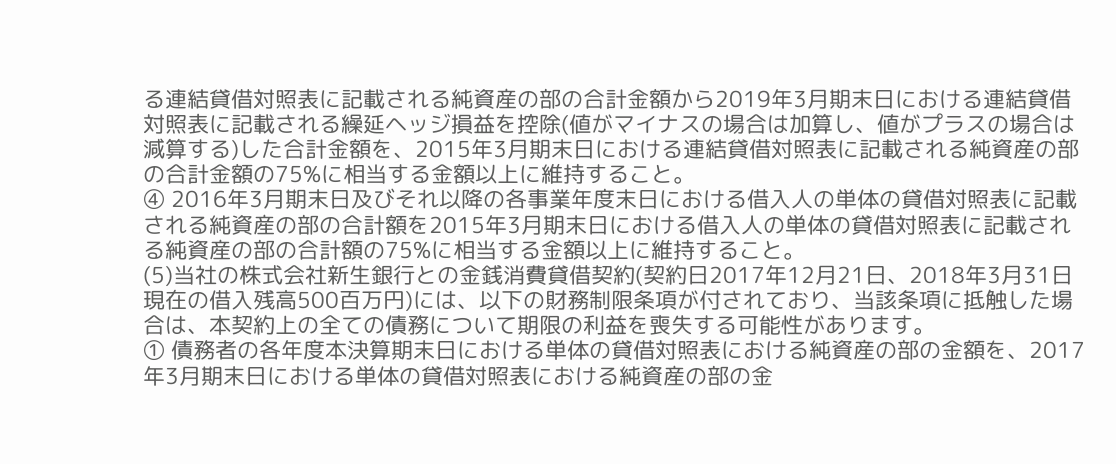る連結貸借対照表に記載される純資産の部の合計金額から2019年3月期末日における連結貸借対照表に記載される繰延ヘッジ損益を控除(値がマイナスの場合は加算し、値がプラスの場合は減算する)した合計金額を、2015年3月期末日における連結貸借対照表に記載される純資産の部の合計金額の75%に相当する金額以上に維持すること。
④ 2016年3月期末日及びそれ以降の各事業年度末日における借入人の単体の貸借対照表に記載される純資産の部の合計額を2015年3月期末日における借入人の単体の貸借対照表に記載される純資産の部の合計額の75%に相当する金額以上に維持すること。
(5)当社の株式会社新生銀行との金銭消費貸借契約(契約日2017年12月21日、2018年3月31日現在の借入残高500百万円)には、以下の財務制限条項が付されており、当該条項に抵触した場合は、本契約上の全ての債務について期限の利益を喪失する可能性があります。
① 債務者の各年度本決算期末日における単体の貸借対照表における純資産の部の金額を、2017年3月期末日における単体の貸借対照表における純資産の部の金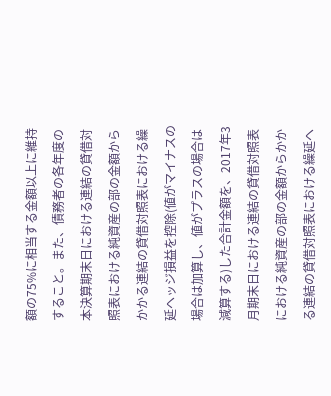額の75%に相当する金額以上に維持すること。また、債務者の各年度の本決算期末日における連結の貸借対照表における純資産の部の金額からかかる連結の貸借対照表における繰延ヘッジ損益を控除(値がマイナスの場合は加算し、値がプラスの場合は減算する)した合計金額を、2017年3月期末日における連結の貸借対照表における純資産の部の金額からかかる連結の貸借対照表における繰延ヘ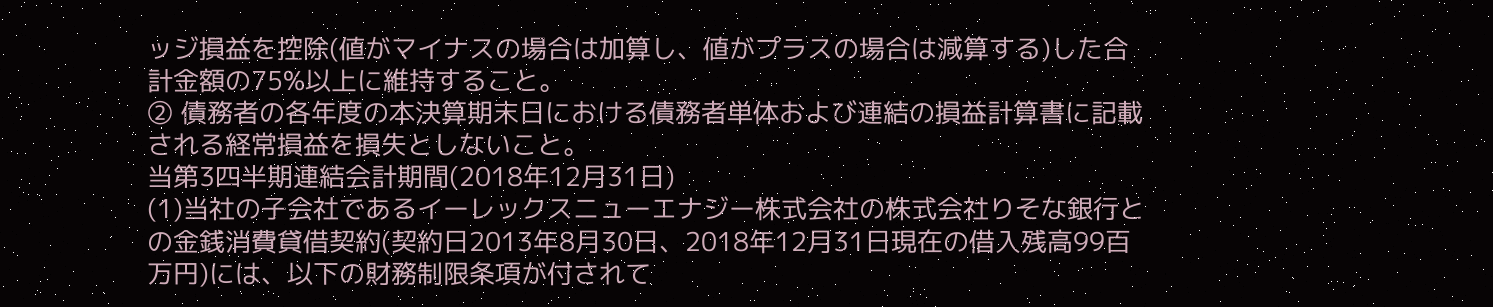ッジ損益を控除(値がマイナスの場合は加算し、値がプラスの場合は減算する)した合計金額の75%以上に維持すること。
② 債務者の各年度の本決算期末日における債務者単体および連結の損益計算書に記載される経常損益を損失としないこと。
当第3四半期連結会計期間(2018年12月31日)
(1)当社の子会社であるイーレックスニューエナジー株式会社の株式会社りそな銀行との金銭消費貸借契約(契約日2013年8月30日、2018年12月31日現在の借入残高99百万円)には、以下の財務制限条項が付されて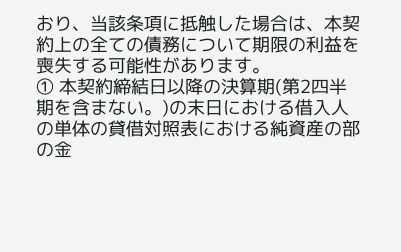おり、当該条項に抵触した場合は、本契約上の全ての債務について期限の利益を喪失する可能性があります。
① 本契約締結日以降の決算期(第2四半期を含まない。)の末日における借入人の単体の貸借対照表における純資産の部の金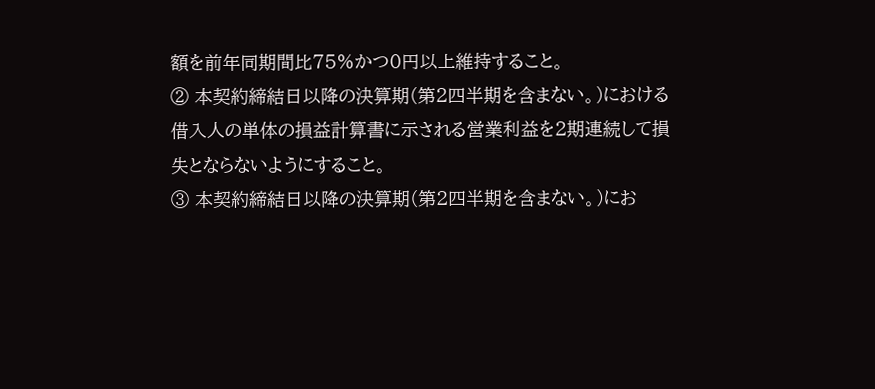額を前年同期間比75%かつ0円以上維持すること。
② 本契約締結日以降の決算期(第2四半期を含まない。)における借入人の単体の損益計算書に示される営業利益を2期連続して損失とならないようにすること。
③ 本契約締結日以降の決算期(第2四半期を含まない。)にお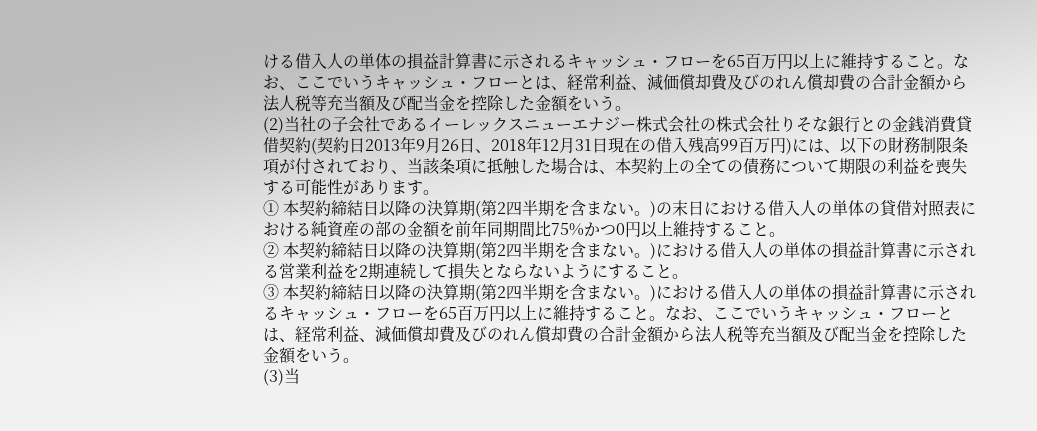ける借入人の単体の損益計算書に示されるキャッシュ・フローを65百万円以上に維持すること。なお、ここでいうキャッシュ・フローとは、経常利益、減価償却費及びのれん償却費の合計金額から法人税等充当額及び配当金を控除した金額をいう。
(2)当社の子会社であるイーレックスニューエナジー株式会社の株式会社りそな銀行との金銭消費貸借契約(契約日2013年9月26日、2018年12月31日現在の借入残高99百万円)には、以下の財務制限条項が付されており、当該条項に抵触した場合は、本契約上の全ての債務について期限の利益を喪失する可能性があります。
① 本契約締結日以降の決算期(第2四半期を含まない。)の末日における借入人の単体の貸借対照表における純資産の部の金額を前年同期間比75%かつ0円以上維持すること。
② 本契約締結日以降の決算期(第2四半期を含まない。)における借入人の単体の損益計算書に示される営業利益を2期連続して損失とならないようにすること。
③ 本契約締結日以降の決算期(第2四半期を含まない。)における借入人の単体の損益計算書に示されるキャッシュ・フローを65百万円以上に維持すること。なお、ここでいうキャッシュ・フローとは、経常利益、減価償却費及びのれん償却費の合計金額から法人税等充当額及び配当金を控除した金額をいう。
(3)当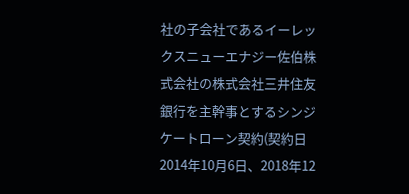社の子会社であるイーレックスニューエナジー佐伯株式会社の株式会社三井住友銀行を主幹事とするシンジケートローン契約(契約日2014年10月6日、2018年12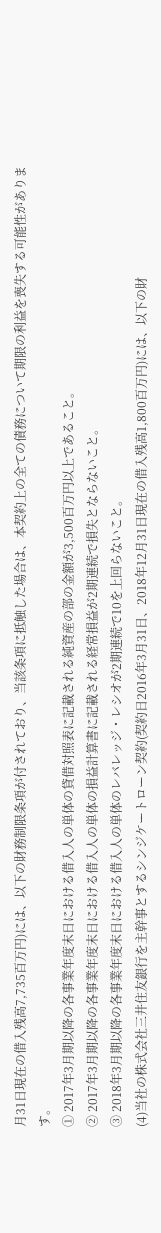月31日現在の借入残高7,735百万円)には、以下の財務制限条項が付されており、当該条項に抵触した場合は、本契約上の全ての債務について期限の利益を喪失する可能性があります。
① 2017年3月期以降の各事業年度末日における借入人の単体の貸借対照表に記載される純資産の部の金額が3,500百万円以上であること。
② 2017年3月期以降の各事業年度末日における借入人の単体の損益計算書に記載される経常損益が2期連続で損失とならないこと。
③ 2018年3月期以降の各事業年度末日における借入人の単体のレバレッジ・レシオが2期連続で10を上回らないこと。
(4)当社の株式会社三井住友銀行を主幹事とするシンジケートローン契約(契約日2016年3月31日、2018年12月31日現在の借入残高1,800百万円)には、以下の財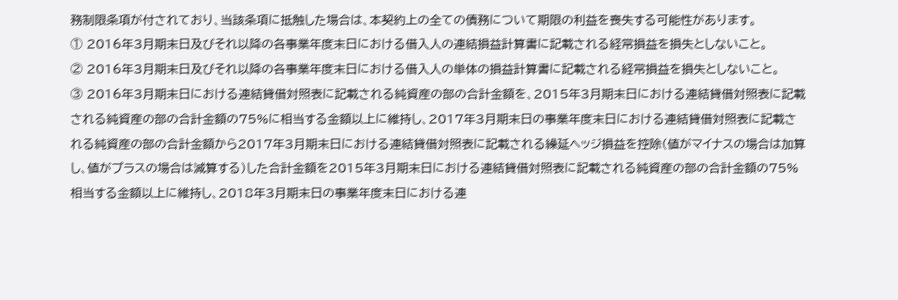務制限条項が付されており、当該条項に抵触した場合は、本契約上の全ての債務について期限の利益を喪失する可能性があります。
① 2016年3月期末日及びそれ以降の各事業年度末日における借入人の連結損益計算書に記載される経常損益を損失としないこと。
② 2016年3月期末日及びそれ以降の各事業年度末日における借入人の単体の損益計算書に記載される経常損益を損失としないこと。
③ 2016年3月期末日における連結貸借対照表に記載される純資産の部の合計金額を、2015年3月期末日における連結貸借対照表に記載される純資産の部の合計金額の75%に相当する金額以上に維持し、2017年3月期末日の事業年度末日における連結貸借対照表に記載される純資産の部の合計金額から2017年3月期末日における連結貸借対照表に記載される繰延ヘッジ損益を控除(値がマイナスの場合は加算し、値がプラスの場合は減算する)した合計金額を2015年3月期末日における連結貸借対照表に記載される純資産の部の合計金額の75%相当する金額以上に維持し、2018年3月期末日の事業年度末日における連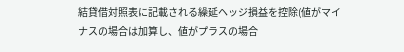結貸借対照表に記載される繰延ヘッジ損益を控除(値がマイナスの場合は加算し、値がプラスの場合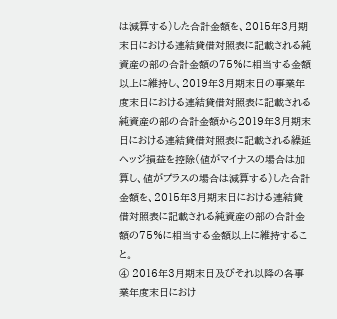は減算する)した合計金額を、2015年3月期末日における連結貸借対照表に記載される純資産の部の合計金額の75%に相当する金額以上に維持し、2019年3月期末日の事業年度末日における連結貸借対照表に記載される純資産の部の合計金額から2019年3月期末日における連結貸借対照表に記載される繰延ヘッジ損益を控除(値がマイナスの場合は加算し、値がプラスの場合は減算する)した合計金額を、2015年3月期末日における連結貸借対照表に記載される純資産の部の合計金額の75%に相当する金額以上に維持すること。
④ 2016年3月期末日及びそれ以降の各事業年度末日におけ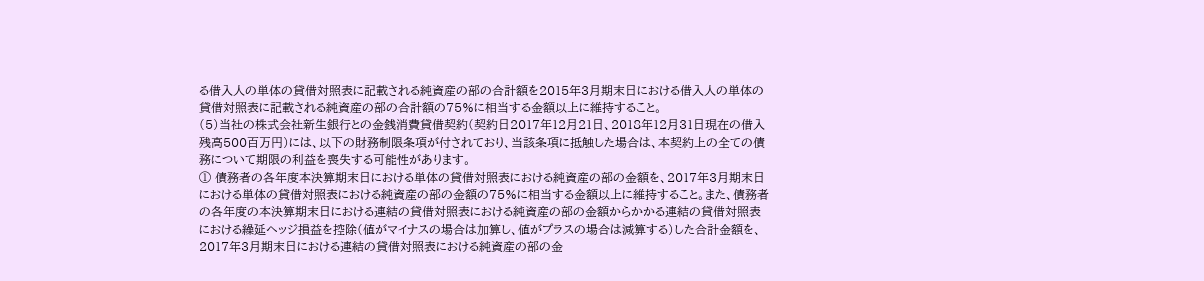る借入人の単体の貸借対照表に記載される純資産の部の合計額を2015年3月期末日における借入人の単体の貸借対照表に記載される純資産の部の合計額の75%に相当する金額以上に維持すること。
(5)当社の株式会社新生銀行との金銭消費貸借契約(契約日2017年12月21日、2018年12月31日現在の借入残高500百万円)には、以下の財務制限条項が付されており、当該条項に抵触した場合は、本契約上の全ての債務について期限の利益を喪失する可能性があります。
① 債務者の各年度本決算期末日における単体の貸借対照表における純資産の部の金額を、2017年3月期末日における単体の貸借対照表における純資産の部の金額の75%に相当する金額以上に維持すること。また、債務者の各年度の本決算期末日における連結の貸借対照表における純資産の部の金額からかかる連結の貸借対照表における繰延ヘッジ損益を控除(値がマイナスの場合は加算し、値がプラスの場合は減算する)した合計金額を、2017年3月期末日における連結の貸借対照表における純資産の部の金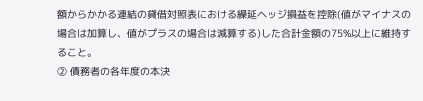額からかかる連結の貸借対照表における繰延ヘッジ損益を控除(値がマイナスの場合は加算し、値がプラスの場合は減算する)した合計金額の75%以上に維持すること。
② 債務者の各年度の本決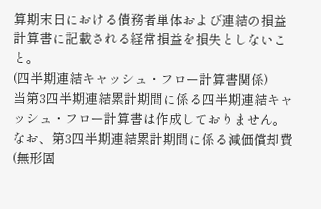算期末日における債務者単体および連結の損益計算書に記載される経常損益を損失としないこと。
(四半期連結キャッシュ・フロー計算書関係)
当第3四半期連結累計期間に係る四半期連結キャッシュ・フロー計算書は作成しておりません。なお、第3四半期連結累計期間に係る減価償却費(無形固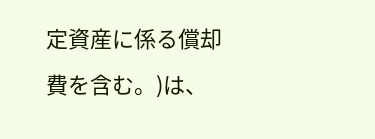定資産に係る償却費を含む。)は、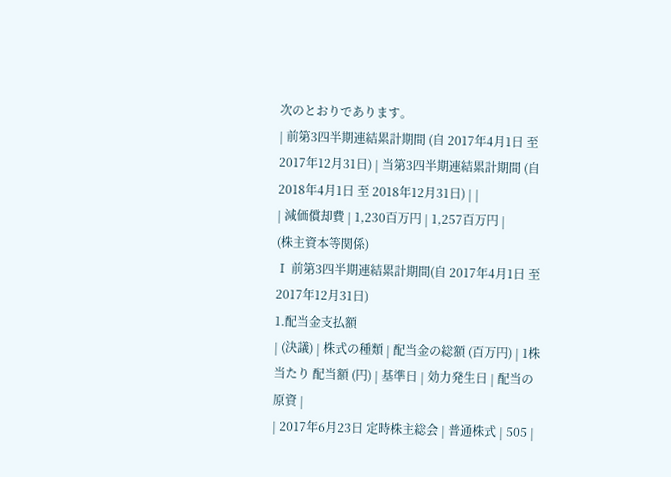次のとおりであります。
| 前第3四半期連結累計期間 (自 2017年4月1日 至 2017年12月31日) | 当第3四半期連結累計期間 (自 2018年4月1日 至 2018年12月31日) | |
| 減価償却費 | 1,230百万円 | 1,257百万円 |
(株主資本等関係)
Ⅰ 前第3四半期連結累計期間(自 2017年4月1日 至 2017年12月31日)
1.配当金支払額
| (決議) | 株式の種類 | 配当金の総額 (百万円) | 1株当たり 配当額 (円) | 基準日 | 効力発生日 | 配当の原資 |
| 2017年6月23日 定時株主総会 | 普通株式 | 505 |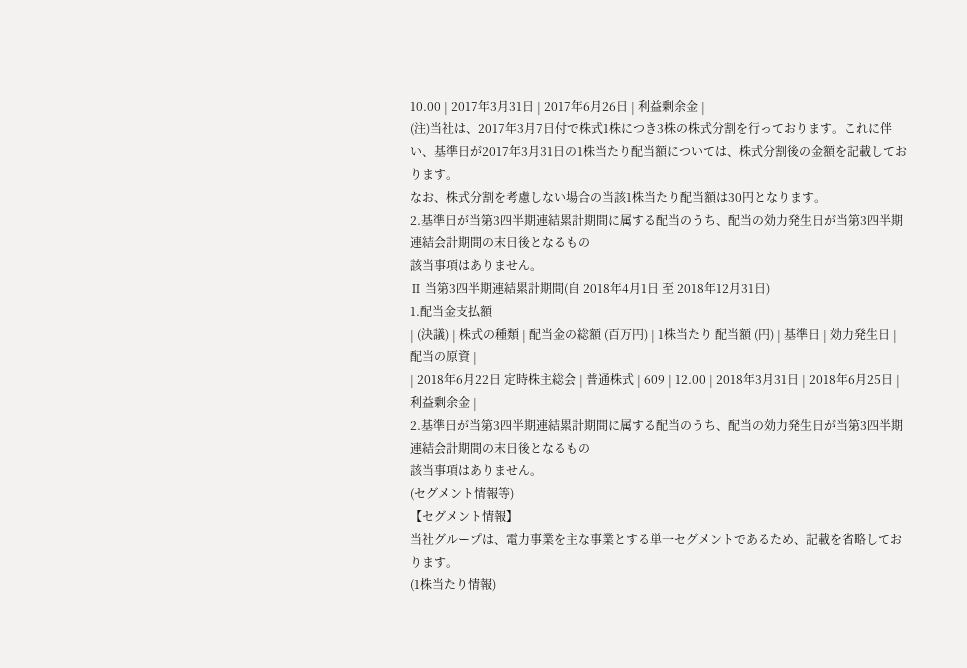10.00 | 2017年3月31日 | 2017年6月26日 | 利益剰余金 |
(注)当社は、2017年3月7日付で株式1株につき3株の株式分割を行っております。これに伴い、基準日が2017年3月31日の1株当たり配当額については、株式分割後の金額を記載しております。
なお、株式分割を考慮しない場合の当該1株当たり配当額は30円となります。
2.基準日が当第3四半期連結累計期間に属する配当のうち、配当の効力発生日が当第3四半期連結会計期間の末日後となるもの
該当事項はありません。
Ⅱ 当第3四半期連結累計期間(自 2018年4月1日 至 2018年12月31日)
1.配当金支払額
| (決議) | 株式の種類 | 配当金の総額 (百万円) | 1株当たり 配当額 (円) | 基準日 | 効力発生日 | 配当の原資 |
| 2018年6月22日 定時株主総会 | 普通株式 | 609 | 12.00 | 2018年3月31日 | 2018年6月25日 | 利益剰余金 |
2.基準日が当第3四半期連結累計期間に属する配当のうち、配当の効力発生日が当第3四半期連結会計期間の末日後となるもの
該当事項はありません。
(セグメント情報等)
【セグメント情報】
当社グループは、電力事業を主な事業とする単一セグメントであるため、記載を省略しております。
(1株当たり情報)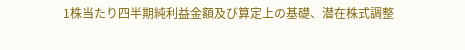1株当たり四半期純利益金額及び算定上の基礎、潜在株式調整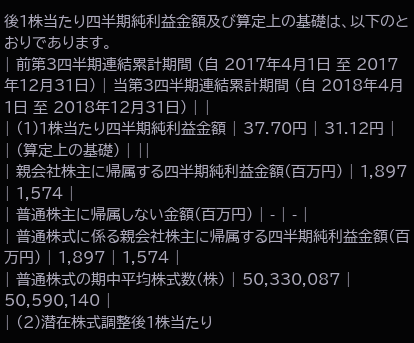後1株当たり四半期純利益金額及び算定上の基礎は、以下のとおりであります。
| 前第3四半期連結累計期間 (自 2017年4月1日 至 2017年12月31日) | 当第3四半期連結累計期間 (自 2018年4月1日 至 2018年12月31日) | |
| (1)1株当たり四半期純利益金額 | 37.70円 | 31.12円 |
| (算定上の基礎) | ||
| 親会社株主に帰属する四半期純利益金額(百万円) | 1,897 | 1,574 |
| 普通株主に帰属しない金額(百万円) | - | - |
| 普通株式に係る親会社株主に帰属する四半期純利益金額(百万円) | 1,897 | 1,574 |
| 普通株式の期中平均株式数(株) | 50,330,087 | 50,590,140 |
| (2)潜在株式調整後1株当たり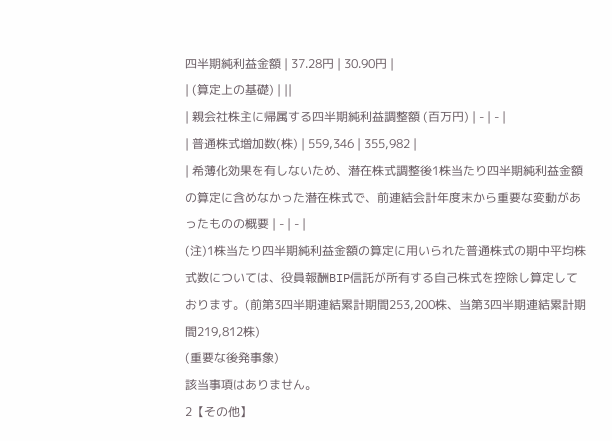四半期純利益金額 | 37.28円 | 30.90円 |
| (算定上の基礎) | ||
| 親会社株主に帰属する四半期純利益調整額 (百万円) | - | - |
| 普通株式増加数(株) | 559,346 | 355,982 |
| 希薄化効果を有しないため、潜在株式調整後1株当たり四半期純利益金額の算定に含めなかった潜在株式で、前連結会計年度末から重要な変動があったものの概要 | - | - |
(注)1株当たり四半期純利益金額の算定に用いられた普通株式の期中平均株式数については、役員報酬BIP信託が所有する自己株式を控除し算定しております。(前第3四半期連結累計期間253,200株、当第3四半期連結累計期間219,812株)
(重要な後発事象)
該当事項はありません。
2【その他】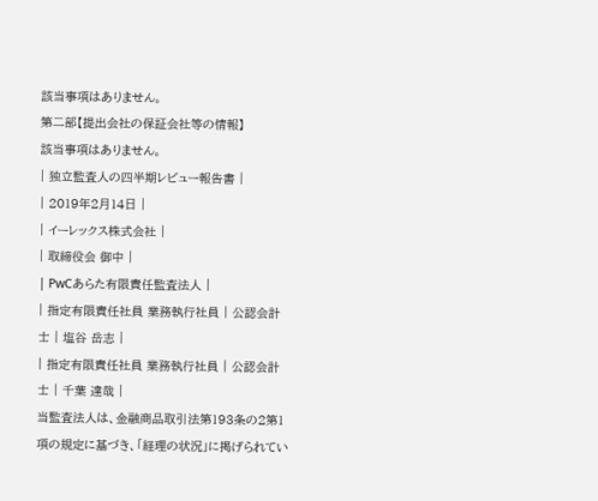該当事項はありません。
第二部【提出会社の保証会社等の情報】
該当事項はありません。
| 独立監査人の四半期レビュー報告書 |
| 2019年2月14日 |
| イーレックス株式会社 |
| 取締役会 御中 |
| PwCあらた有限責任監査法人 |
| 指定有限責任社員 業務執行社員 | 公認会計士 | 塩谷 岳志 |
| 指定有限責任社員 業務執行社員 | 公認会計士 | 千葉 達哉 |
当監査法人は、金融商品取引法第193条の2第1項の規定に基づき、「経理の状況」に掲げられてい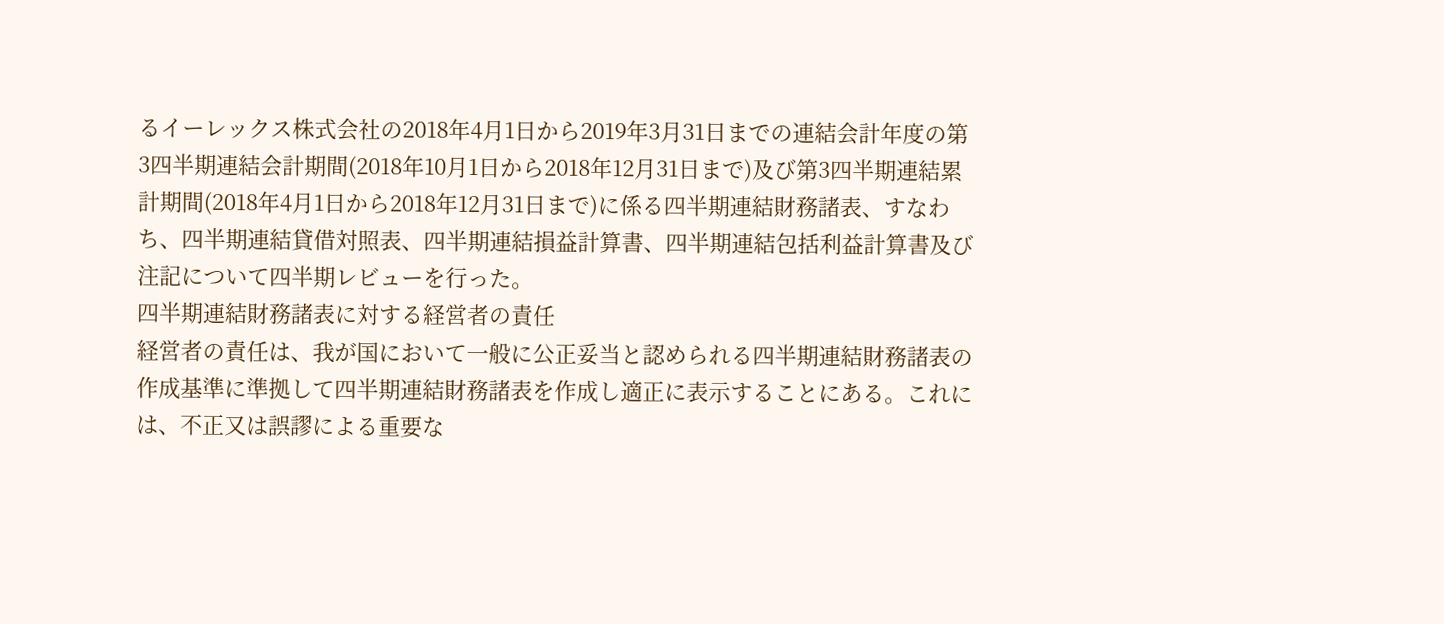るイーレックス株式会社の2018年4月1日から2019年3月31日までの連結会計年度の第3四半期連結会計期間(2018年10月1日から2018年12月31日まで)及び第3四半期連結累計期間(2018年4月1日から2018年12月31日まで)に係る四半期連結財務諸表、すなわち、四半期連結貸借対照表、四半期連結損益計算書、四半期連結包括利益計算書及び注記について四半期レビューを行った。
四半期連結財務諸表に対する経営者の責任
経営者の責任は、我が国において一般に公正妥当と認められる四半期連結財務諸表の作成基準に準拠して四半期連結財務諸表を作成し適正に表示することにある。これには、不正又は誤謬による重要な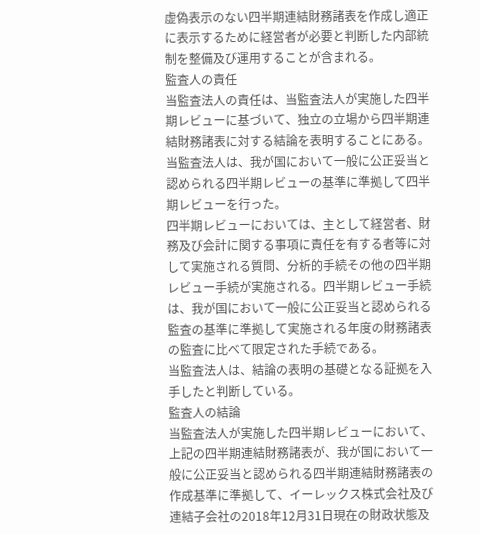虚偽表示のない四半期連結財務諸表を作成し適正に表示するために経営者が必要と判断した内部統制を整備及び運用することが含まれる。
監査人の責任
当監査法人の責任は、当監査法人が実施した四半期レビューに基づいて、独立の立場から四半期連結財務諸表に対する結論を表明することにある。当監査法人は、我が国において一般に公正妥当と認められる四半期レビューの基準に準拠して四半期レビューを行った。
四半期レビューにおいては、主として経営者、財務及び会計に関する事項に責任を有する者等に対して実施される質問、分析的手続その他の四半期レビュー手続が実施される。四半期レビュー手続は、我が国において一般に公正妥当と認められる監査の基準に準拠して実施される年度の財務諸表の監査に比べて限定された手続である。
当監査法人は、結論の表明の基礎となる証拠を入手したと判断している。
監査人の結論
当監査法人が実施した四半期レビューにおいて、上記の四半期連結財務諸表が、我が国において一般に公正妥当と認められる四半期連結財務諸表の作成基準に準拠して、イーレックス株式会社及び連結子会社の2018年12月31日現在の財政状態及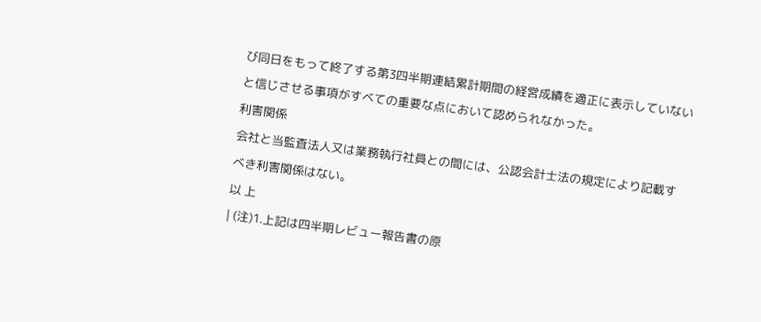び同日をもって終了する第3四半期連結累計期間の経営成績を適正に表示していないと信じさせる事項がすべての重要な点において認められなかった。
利害関係
会社と当監査法人又は業務執行社員との間には、公認会計士法の規定により記載すべき利害関係はない。
以 上
| (注)1.上記は四半期レビュー報告書の原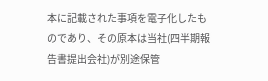本に記載された事項を電子化したものであり、その原本は当社(四半期報告書提出会社)が別途保管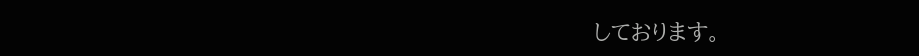しております。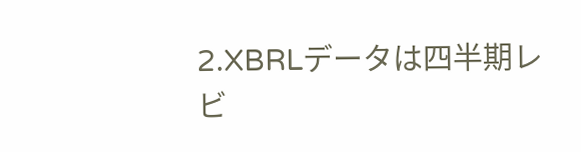2.XBRLデータは四半期レビ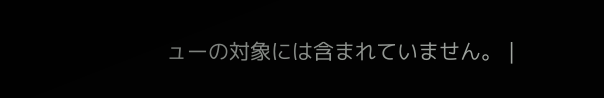ューの対象には含まれていません。 |